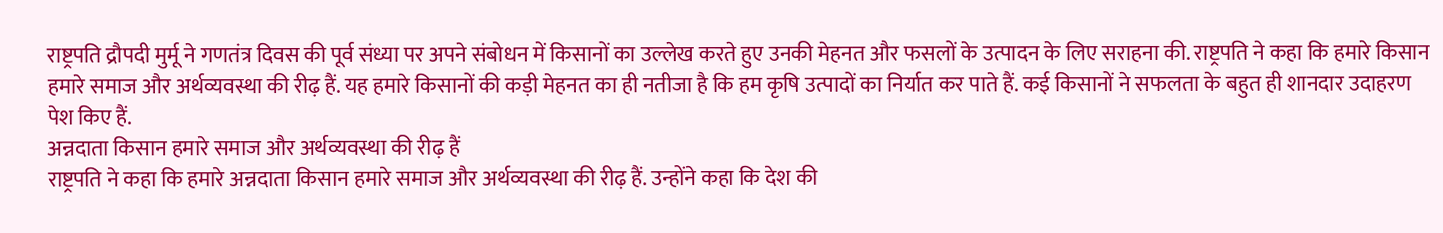राष्ट्रपति द्रौपदी मुर्मू ने गणतंत्र दिवस की पूर्व संध्या पर अपने संबोधन में किसानों का उल्लेख करते हुए उनकी मेहनत और फसलों के उत्पादन के लिए सराहना की. राष्ट्रपति ने कहा कि हमारे किसान हमारे समाज और अर्थव्यवस्था की रीढ़ हैं. यह हमारे किसानों की कड़ी मेहनत का ही नतीजा है कि हम कृषि उत्पादों का निर्यात कर पाते हैं. कई किसानों ने सफलता के बहुत ही शानदार उदाहरण पेश किए हैं.
अन्नदाता किसान हमारे समाज और अर्थव्यवस्था की रीढ़ हैं
राष्ट्रपति ने कहा कि हमारे अन्नदाता किसान हमारे समाज और अर्थव्यवस्था की रीढ़ हैं. उन्होंने कहा कि देश की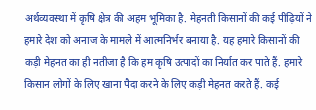अर्थव्यवस्था में कृषि क्षेत्र की अहम भूमिका है. मेहनती किसानों की कई पीढ़ियों ने हमारे देश को अनाज के मामले में आत्मनिर्भर बनाया है. यह हमारे किसानों की कड़ी मेहनत का ही नतीजा है कि हम कृषि उत्पादों का निर्यात कर पाते हैं. हमारे किसान लोगों के लिए खाना पैदा करने के लिए कड़ी मेहनत करते हैं. कई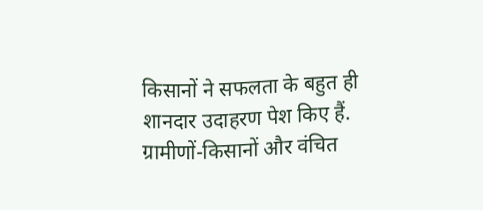किसानों ने सफलता के बहुत ही शानदार उदाहरण पेश किए हैं.
ग्रामीणों-किसानों और वंचित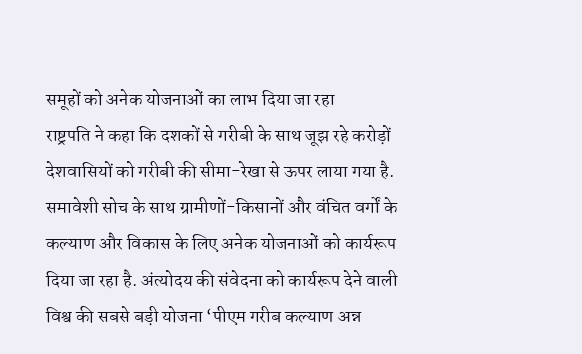समूहों को अनेक योजनाओं का लाभ दिया जा रहा
राष्ट्रपति ने कहा कि दशकों से गरीबी के साथ जूझ रहे करोड़ों देशवासियों को गरीबी की सीमा-रेखा से ऊपर लाया गया है. समावेशी सोच के साथ ग्रामीणों-किसानों और वंचित वर्गों के कल्याण और विकास के लिए अनेक योजनाओं को कार्यरूप दिया जा रहा है. अंत्योदय की संवेदना को कार्यरूप देने वाली विश्व की सबसे बड़ी योजना ‘पीएम गरीब कल्याण अन्न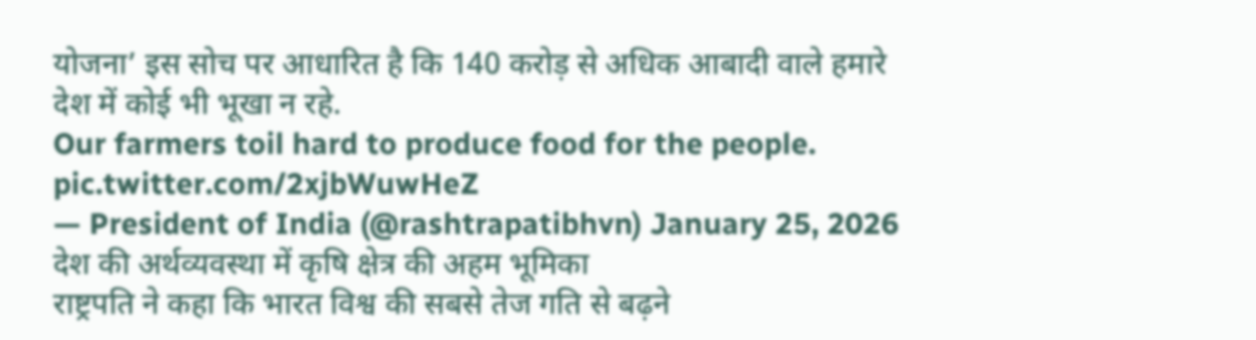योजना’ इस सोच पर आधारित है कि 140 करोड़ से अधिक आबादी वाले हमारे देश में कोई भी भूखा न रहे.
Our farmers toil hard to produce food for the people. pic.twitter.com/2xjbWuwHeZ
— President of India (@rashtrapatibhvn) January 25, 2026
देश की अर्थव्यवस्था में कृषि क्षेत्र की अहम भूमिका
राष्ट्रपति ने कहा कि भारत विश्व की सबसे तेज गति से बढ़ने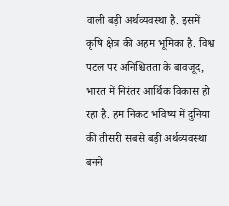वाली बड़ी अर्थव्यवस्था है. इसमें कृषि क्षेत्र की अहम भूमिका है. विश्व पटल पर अनिश्चितता के बावजूद, भारत में निरंतर आर्थिक विकास हो रहा है. हम निकट भविष्य में दुनिया की तीसरी सबसे बड़ी अर्थव्यवस्था बनने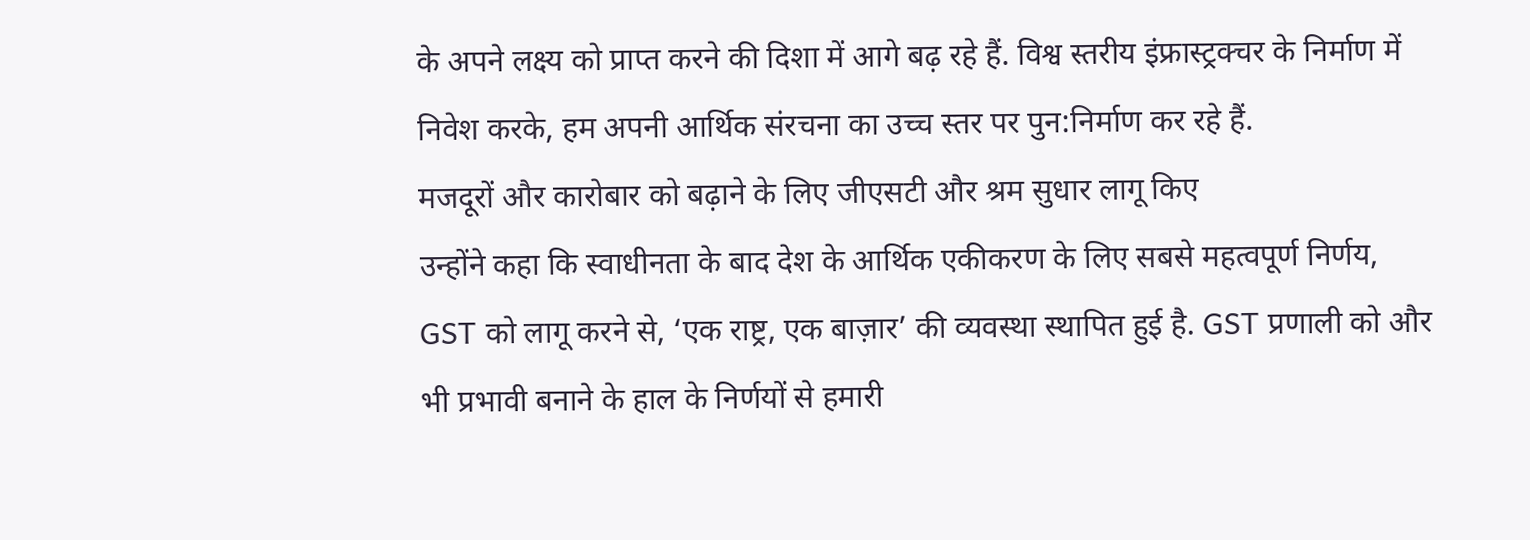के अपने लक्ष्य को प्राप्त करने की दिशा में आगे बढ़ रहे हैं. विश्व स्तरीय इंफ्रास्ट्रक्चर के निर्माण में निवेश करके, हम अपनी आर्थिक संरचना का उच्च स्तर पर पुन:निर्माण कर रहे हैं.
मजदूरों और कारोबार को बढ़ाने के लिए जीएसटी और श्रम सुधार लागू किए
उन्होंने कहा कि स्वाधीनता के बाद देश के आर्थिक एकीकरण के लिए सबसे महत्वपूर्ण निर्णय, GST को लागू करने से, ‘एक राष्ट्र, एक बाज़ार’ की व्यवस्था स्थापित हुई है. GST प्रणाली को और भी प्रभावी बनाने के हाल के निर्णयों से हमारी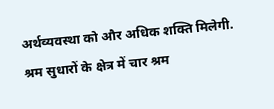अर्थव्यवस्था को और अधिक शक्ति मिलेगी. श्रम सुधारों के क्षेत्र में चार श्रम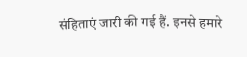संहिताएं जारी की गई हैं. इनसे हमारे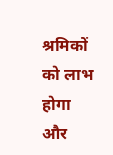श्रमिकों को लाभ होगा और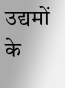उद्यमों के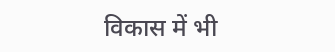विकास में भी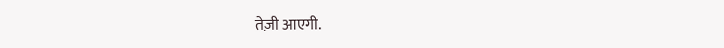तेज़ी आएगी.